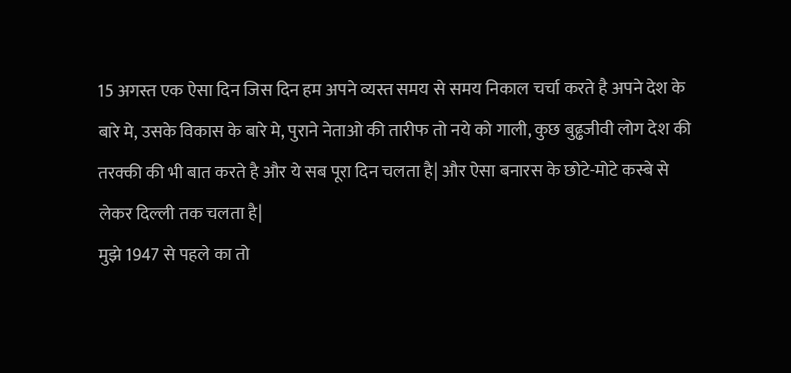15 अगस्त एक ऐसा दिन जिस दिन हम अपने व्यस्त समय से समय निकाल चर्चा करते है अपने देश के बारे मे, उसके विकास के बारे मे, पुराने नेताओ की तारीफ तो नये को गाली, कुछ बुढ्ढजीवी लोग देश की तरक्की की भी बात करते है और ये सब पूरा दिन चलता है| और ऐसा बनारस के छोटे-मोटे कस्बे से लेकर दिल्ली तक चलता है|
मुझे 1947 से पहले का तो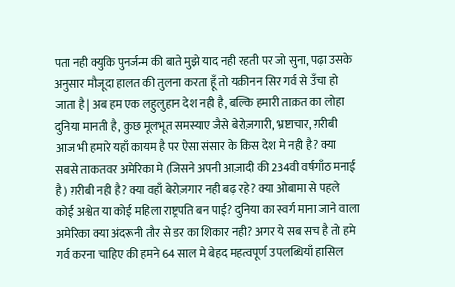पता नही क्युकि पुनर्जन्म की बाते मुझे याद नही रहती पर जो सुना, पढ़ा उसके अनुसार मौजूदा हालत की तुलना करता हूँ तो यक़ीनन सिर गर्व से उँचा हो जाता है| अब हम एक लहुलुहान देश नही है, बल्कि हमारी ताक़त का लोहा दुनिया मानती है, कुछ मूलभूत समस्याए जैसे बेरोज़गारी, भ्रष्टाचार, ग़रीबी आज भी हमारे यहाँ कायम है पर ऐसा संसार के किस देश मे नही है? क्या सबसे ताकतवर अमेरिका मे (जिसने अपनी आज़ादी की 234वी वर्षगाँठ मनाई है) ग़रीबी नही है? क्या वहाँ बेरोज़गार नही बढ़ रहे? क्या ओबामा से पहले कोई अश्वेत या कोई महिला राष्ट्रपति बन पाई? दुनिया का स्वर्ग माना जाने वाला अमेरिका क्या अंदरूनी तौर से डर का शिकार नही? अगर ये सब सच है तो हमे गर्व करना चाहिए की हमने 64 साल मे बेहद महत्वपूर्ण उपलब्धियाँ हासिल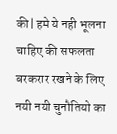की| हमे ये नही भूलना चाहिए की सफलता बरकरार रखने के लिए नयी नयी चुनौतियो का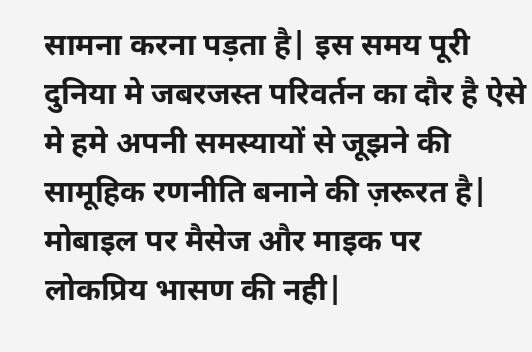सामना करना पड़ता है| इस समय पूरी दुनिया मे जबरजस्त परिवर्तन का दौर है ऐसे मे हमे अपनी समस्यायों से जूझने की सामूहिक रणनीति बनाने की ज़रूरत है| मोबाइल पर मैसेज और माइक पर लोकप्रिय भासण की नही|